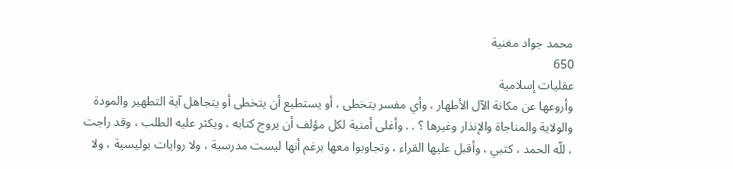محمد جواد مغنية
650
عقليات إسلامية
وأروعها عن مكانة الآل الأطهار ، وأي مفسر يتخطى ، أو يستطيع أن يتخطى أو يتجاهل آية التطهير والمودة والولاية والمناجاة والإنذار وغيرها ؟ . . وأغلى أمنية لكل مؤلف أن يروج كتابه ، ويكثر عليه الطلب ، وقد راجت ، للّه الحمد ، كتبي ، وأقبل عليها القراء ، وتجاوبوا معها برغم أنها ليست مدرسية ، ولا روايات بوليسية ، ولا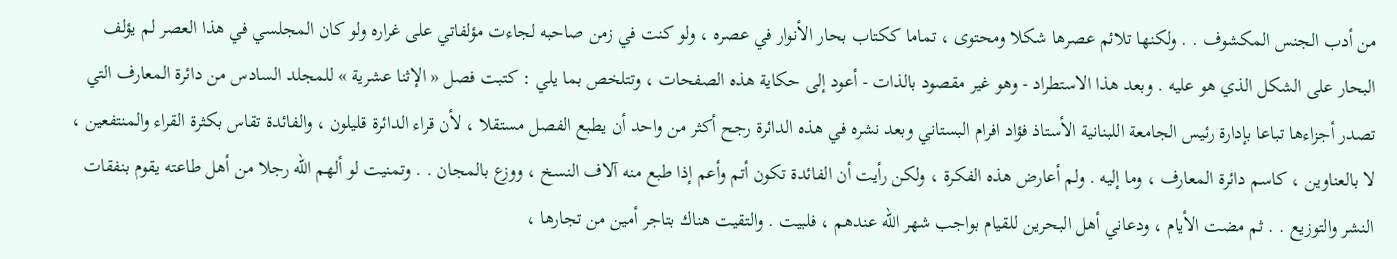من أدب الجنس المكشوف . . ولكنها تلائم عصرها شكلا ومحتوى ، تماما ككتاب بحار الأنوار في عصره ، ولو كنت في زمن صاحبه لجاءت مؤلفاتي على غراره ولو كان المجلسي في هذا العصر لم يؤلف البحار على الشكل الذي هو عليه . وبعد هذا الاستطراد - وهو غير مقصود بالذات - أعود إلى حكاية هذه الصفحات ، وتتلخص بما يلي : كتبت فصل « الإثنا عشرية » للمجلد السادس من دائرة المعارف التي تصدر أجزاءها تباعا بإدارة رئيس الجامعة اللبنانية الأستاذ فؤاد افرام البستاني وبعد نشره في هذه الدائرة رجح أكثر من واحد أن يطبع الفصل مستقلا ، لأن قراء الدائرة قليلون ، والفائدة تقاس بكثرة القراء والمنتفعين ، لا بالعناوين ، كاسم دائرة المعارف ، وما إليه . ولم أعارض هذه الفكرة ، ولكن رأيت أن الفائدة تكون أتم وأعم إذا طبع منه آلاف النسخ ، ووزع بالمجان . . وتمنيت لو ألهم اللّه رجلا من أهل طاعته يقوم بنفقات النشر والتوزيع . . ثم مضت الأيام ، ودعاني أهل البحرين للقيام بواجب شهر اللّه عندهم ، فلبيت . والتقيت هناك بتاجر أمين من تجارها ،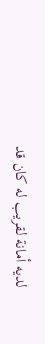لديه أمانة لقريب له كان قد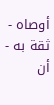أوصاه - ثقة به - أن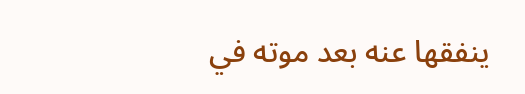ينفقها عنه بعد موته في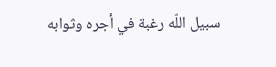سبيل اللّه رغبة في أجره وثوابه